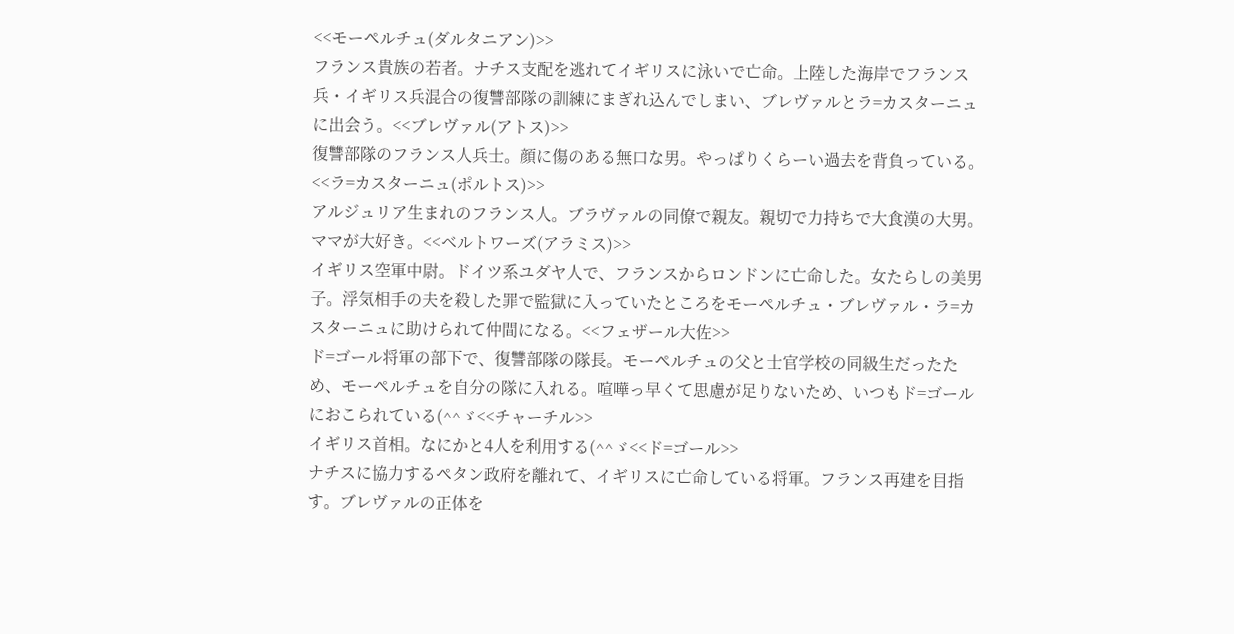<<モーペルチュ(ダルタニアン)>>
フランス貴族の若者。ナチス支配を逃れてイギリスに泳いで亡命。上陸した海岸でフランス兵・イギリス兵混合の復讐部隊の訓練にまぎれ込んでしまい、ブレヴァルとラ=カスターニュに出会う。<<ブレヴァル(アトス)>>
復讐部隊のフランス人兵士。顔に傷のある無口な男。やっぱりくらーい過去を背負っている。<<ラ=カスターニュ(ポルトス)>>
アルジュリア生まれのフランス人。ブラヴァルの同僚で親友。親切で力持ちで大食漢の大男。ママが大好き。<<ベルトワーズ(アラミス)>>
イギリス空軍中尉。ドイツ系ユダヤ人で、フランスからロンドンに亡命した。女たらしの美男子。浮気相手の夫を殺した罪で監獄に入っていたところをモーペルチュ・ブレヴァル・ラ=カスターニュに助けられて仲間になる。<<フェザール大佐>>
ド=ゴール将軍の部下で、復讐部隊の隊長。モーペルチュの父と士官学校の同級生だったため、モーペルチュを自分の隊に入れる。喧嘩っ早くて思慮が足りないため、いつもド=ゴールにおこられている(^^ゞ<<チャーチル>>
イギリス首相。なにかと4人を利用する(^^ゞ<<ド=ゴール>>
ナチスに協力するペタン政府を離れて、イギリスに亡命している将軍。フランス再建を目指す。ブレヴァルの正体を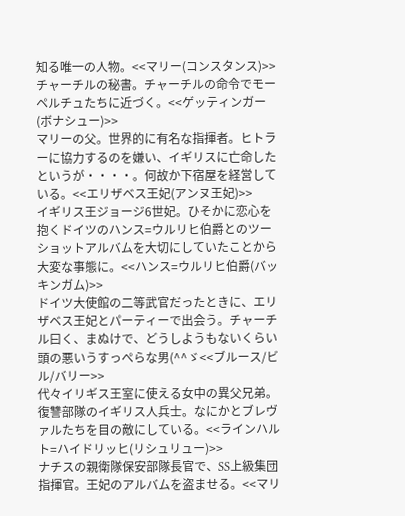知る唯一の人物。<<マリー(コンスタンス)>>
チャーチルの秘書。チャーチルの命令でモーペルチュたちに近づく。<<ゲッティンガー(ボナシュー)>>
マリーの父。世界的に有名な指揮者。ヒトラーに協力するのを嫌い、イギリスに亡命したというが・・・・。何故か下宿屋を経営している。<<エリザベス王妃(アンヌ王妃)>>
イギリス王ジョージ6世妃。ひそかに恋心を抱くドイツのハンス=ウルリヒ伯爵とのツーショットアルバムを大切にしていたことから大変な事態に。<<ハンス=ウルリヒ伯爵(バッキンガム)>>
ドイツ大使館の二等武官だったときに、エリザベス王妃とパーティーで出会う。チャーチル曰く、まぬけで、どうしようもないくらい頭の悪いうすっぺらな男(^^ゞ<<ブルース/ビル/バリー>>
代々イリギス王室に使える女中の異父兄弟。復讐部隊のイギリス人兵士。なにかとブレヴァルたちを目の敵にしている。<<ラインハルト=ハイドリッヒ(リシュリュー)>>
ナチスの親衛隊保安部隊長官で、SS上級集団指揮官。王妃のアルバムを盗ませる。<<マリ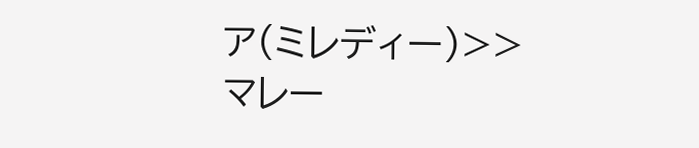ア(ミレディー)>>
マレー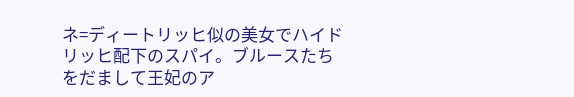ネ=ディートリッヒ似の美女でハイドリッヒ配下のスパイ。ブルースたちをだまして王妃のア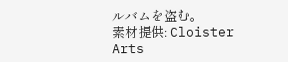ルバムを盗む。
素材提供: Cloister Arts